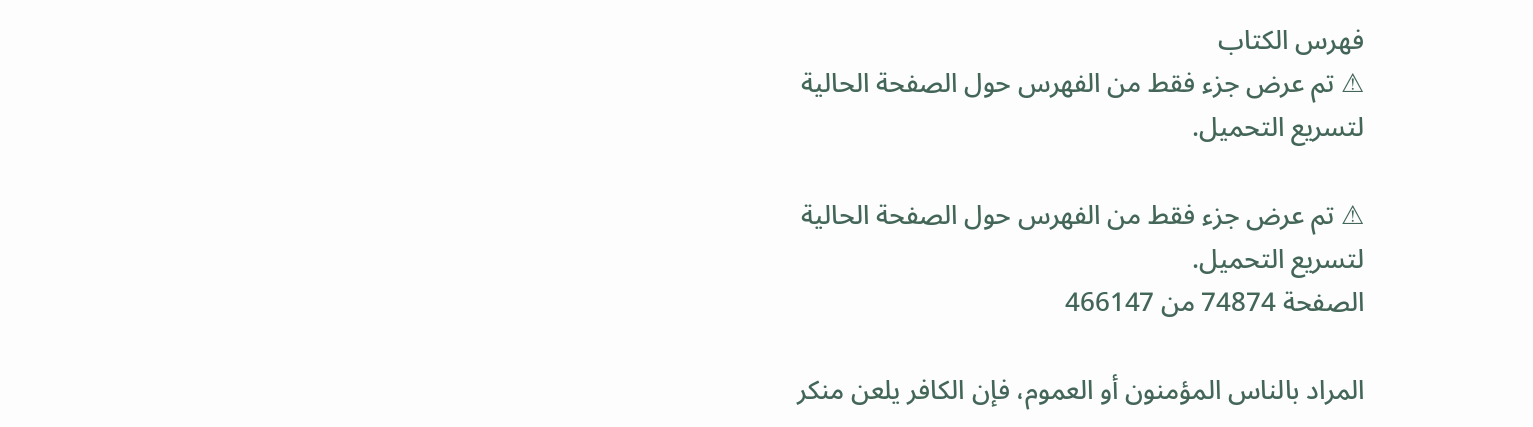فهرس الكتاب
⚠ تم عرض جزء فقط من الفهرس حول الصفحة الحالية لتسريع التحميل.

⚠ تم عرض جزء فقط من الفهرس حول الصفحة الحالية لتسريع التحميل.
الصفحة 74874 من 466147

المراد بالناس المؤمنون أو العموم، فإن الكافر يلعن منكر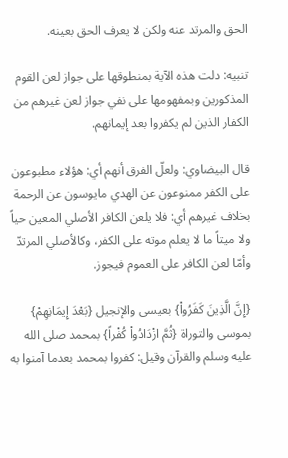الحق والمرتد عنه ولكن لا يعرف الحق بعينه.

تنبيه: دلت هذه الآية بمنطوقها على جواز لعن القوم المذكورين وبمفهومها على نفي جواز لعن غيرهم من الكفار الذين لم يكفروا بعد إيمانهم.

قال البيضاوي: ولعلّ الفرق أنهم أي: هؤلاء مطبوعون على الكفر ممنوعون عن الهدي مايوسون عن الرحمة بخلاف غيرهم أي: فلا يلعن الكافر الأصلي المعين حياً ولا ميتاً ما لا يعلم موته على الكفر، وكالأصلي المرتدّ وأمّا لعن الكافر على العموم فيجوز.

{إِنَّ الَّذِينَ كَفَرُواْ} بعيسى والإنجيل {بَعْدَ إِيمَانِهِمْ} بموسى والتوراة {ثُمَّ ازْدَادُواْ كُفْراً} بمحمد صلى الله عليه وسلم والقرآن وقيل: كفروا بمحمد بعدما آمنوا به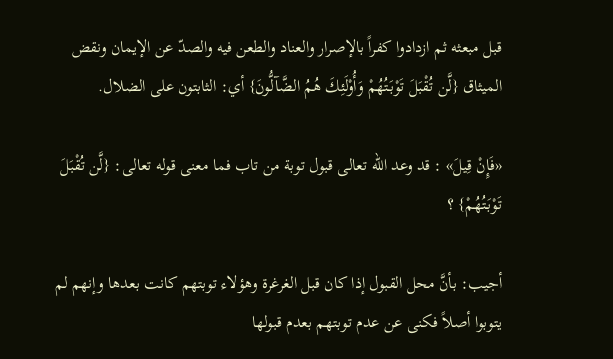قبل مبعثه ثم ازدادوا كفراً بالإصرار والعناد والطعن فيه والصدّ عن الإيمان ونقض الميثاق {لَّن تُقْبَلَ تَوْبَتُهُمْ وَأُوْلَئِكَ هُمُ الضَّآلُّونَ} أي: الثابتون على الضلال.

«فَإِنْ قِيلَ» : قد وعد الله تعالى قبول توبة من تاب فما معنى قوله تعالى: {لَّن تُقْبَلَ تَوْبَتُهُمْ} ؟

أجيب: بأنَّ محل القبول إذا كان قبل الغرغرة وهؤلاء توبتهم كانت بعدها وإنهم لم يتوبوا أصلاً فكنى عن عدم توبتهم بعدم قبولها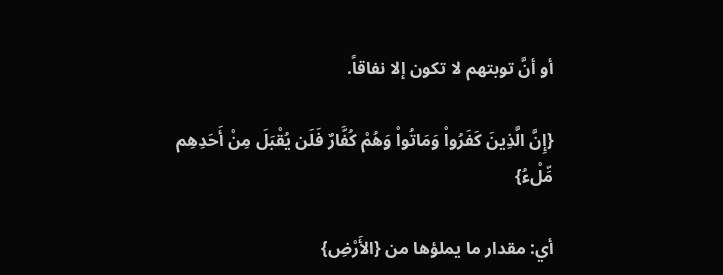أو أنَّ توبتهم لا تكون إلا نفاقاً.

{إِنَّ الَّذِينَ كَفَرُواْ وَمَاتُواْ وَهُمْ كُفَّارٌ فَلَن يُقْبَلَ مِنْ أَحَدِهِم مِّلْءُ}

أي: مقدار ما يملؤها من {الأَرْضِ}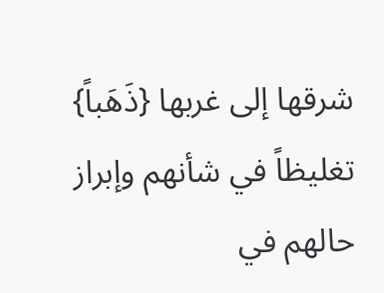شرقها إلى غربها {ذَهَباً} تغليظاً في شأنهم وإبراز حالهم في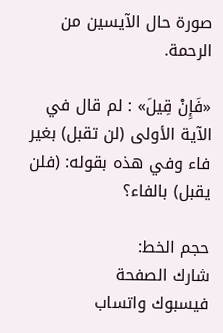صورة حال الآيسين من الرحمة.

«فَإِنْ قِيلَ» : لم قال في الآية الأولى (لن تقبل) بغير فاء وفي هذه بقوله: (فلن يقبل) بالفاء؟

حجم الخط:
شارك الصفحة
فيسبوك واتساب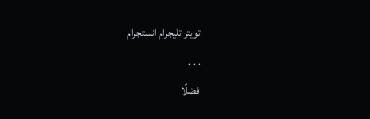تويتر تليجرام انستجرام
. . .
فضلًا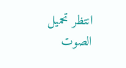انتظر تحميل الصوت